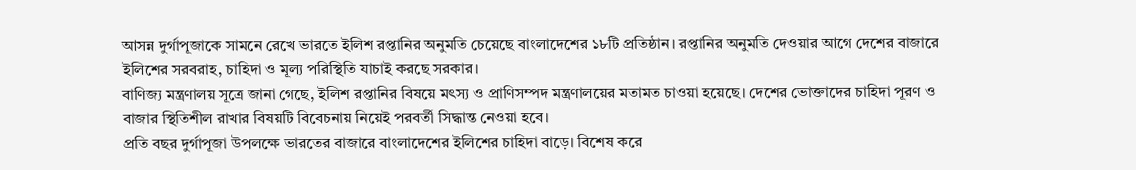আসন্ন দুর্গাপূজাকে সামনে রেখে ভারতে ইলিশ রপ্তানির অনুমতি চেয়েছে বাংলাদেশের ১৮টি প্রতিষ্ঠান। রপ্তানির অনুমতি দেওয়ার আগে দেশের বাজারে ইলিশের সরবরাহ, চাহিদা ও মূল্য পরিস্থিতি যাচাই করছে সরকার।
বাণিজ্য মন্ত্রণালয় সূত্রে জানা গেছে, ইলিশ রপ্তানির বিষয়ে মৎস্য ও প্রাণিসম্পদ মন্ত্রণালয়ের মতামত চাওয়া হয়েছে। দেশের ভোক্তাদের চাহিদা পূরণ ও বাজার স্থিতিশীল রাখার বিষয়টি বিবেচনায় নিয়েই পরবর্তী সিদ্ধান্ত নেওয়া হবে।
প্রতি বছর দুর্গাপূজা উপলক্ষে ভারতের বাজারে বাংলাদেশের ইলিশের চাহিদা বাড়ে। বিশেষ করে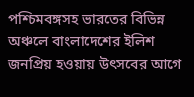পশ্চিমবঙ্গসহ ভারতের বিভিন্ন অঞ্চলে বাংলাদেশের ইলিশ জনপ্রিয় হওয়ায় উৎসবের আগে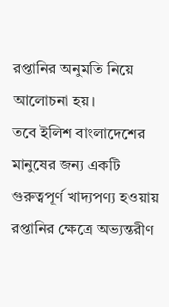রপ্তানির অনুমতি নিয়ে আলোচনা হয়।
তবে ইলিশ বাংলাদেশের মানুষের জন্য একটি গুরুত্বপূর্ণ খাদ্যপণ্য হওয়ায় রপ্তানির ক্ষেত্রে অভ্যন্তরীণ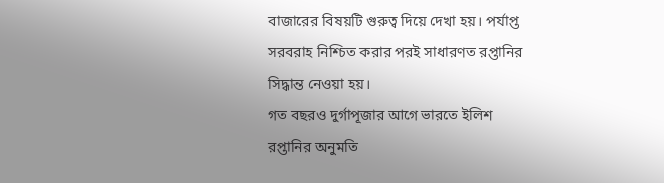বাজারের বিষয়টি গুরুত্ব দিয়ে দেখা হয়। পর্যাপ্ত সরবরাহ নিশ্চিত করার পরই সাধারণত রপ্তানির সিদ্ধান্ত নেওয়া হয়।
গত বছরও দুর্গাপূজার আগে ভারতে ইলিশ রপ্তানির অনুমতি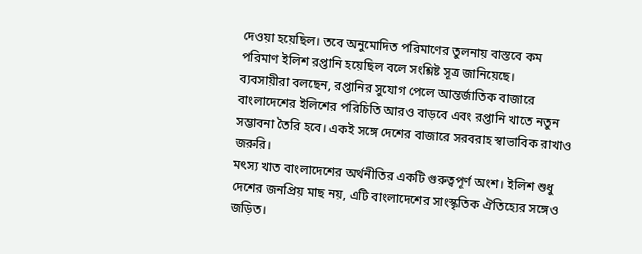দেওয়া হয়েছিল। তবে অনুমোদিত পরিমাণের তুলনায় বাস্তবে কম পরিমাণ ইলিশ রপ্তানি হয়েছিল বলে সংশ্লিষ্ট সূত্র জানিয়েছে।
ব্যবসায়ীরা বলছেন, রপ্তানির সুযোগ পেলে আন্তর্জাতিক বাজারে বাংলাদেশের ইলিশের পরিচিতি আরও বাড়বে এবং রপ্তানি খাতে নতুন সম্ভাবনা তৈরি হবে। একই সঙ্গে দেশের বাজারে সরবরাহ স্বাভাবিক রাখাও জরুরি।
মৎস্য খাত বাংলাদেশের অর্থনীতির একটি গুরুত্বপূর্ণ অংশ। ইলিশ শুধু দেশের জনপ্রিয় মাছ নয়, এটি বাংলাদেশের সাংস্কৃতিক ঐতিহ্যের সঙ্গেও জড়িত।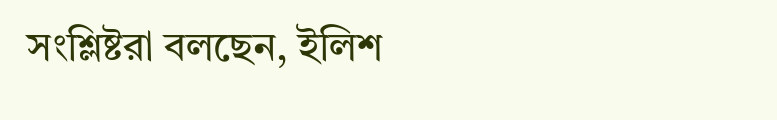সংশ্লিষ্টরা বলছেন, ইলিশ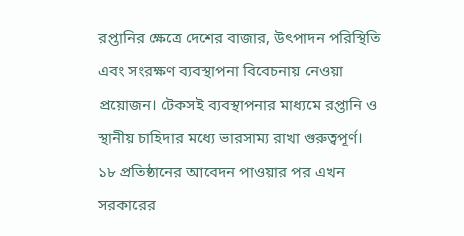রপ্তানির ক্ষেত্রে দেশের বাজার, উৎপাদন পরিস্থিতি এবং সংরক্ষণ ব্যবস্থাপনা বিবেচনায় নেওয়া প্রয়োজন। টেকসই ব্যবস্থাপনার মাধ্যমে রপ্তানি ও স্থানীয় চাহিদার মধ্যে ভারসাম্য রাখা গুরুত্বপূর্ণ।
১৮ প্রতিষ্ঠানের আবেদন পাওয়ার পর এখন সরকারের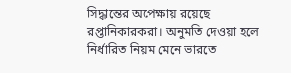সিদ্ধান্তের অপেক্ষায় রয়েছে রপ্তানিকারকরা। অনুমতি দেওয়া হলে নির্ধারিত নিয়ম মেনে ভারতে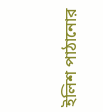ইলিশ পাঠানোর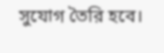সুযোগ তৈরি হবে।